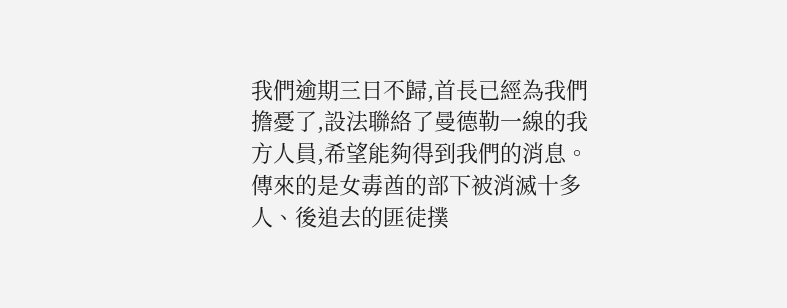我們逾期三日不歸,首長已經為我們擔憂了,設法聯絡了曼德勒一線的我方人員,希望能夠得到我們的消息。傳來的是女毒酋的部下被消滅十多人、後追去的匪徒撲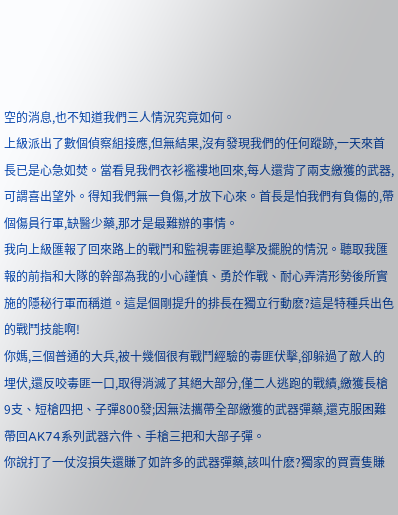空的消息,也不知道我們三人情況究竟如何。
上級派出了數個偵察組接應,但無結果,沒有發現我們的任何蹤跡,一天來首長已是心急如焚。當看見我們衣衫襤褸地回來,每人還背了兩支繳獲的武器,可謂喜出望外。得知我們無一負傷,才放下心來。首長是怕我們有負傷的,帶個傷員行軍,缺醫少藥,那才是最難辦的事情。
我向上級匯報了回來路上的戰鬥和監視毒匪追擊及擺脫的情況。聽取我匯報的前指和大隊的幹部為我的小心謹慎、勇於作戰、耐心弄清形勢後所實施的隱秘行軍而稱道。這是個剛提升的排長在獨立行動麽?這是特種兵出色的戰鬥技能啊!
你媽,三個普通的大兵,被十幾個很有戰鬥經驗的毒匪伏擊,卻躲過了敵人的埋伏,還反咬毒匪一口,取得消滅了其絕大部分,僅二人逃跑的戰績,繳獲長槍9支、短槍四把、子彈800發;因無法攜帶全部繳獲的武器彈藥,還克服困難帶回AK74系列武器六件、手槍三把和大部子彈。
你說打了一仗沒損失還賺了如許多的武器彈藥,該叫什麽?獨家的買賣隻賺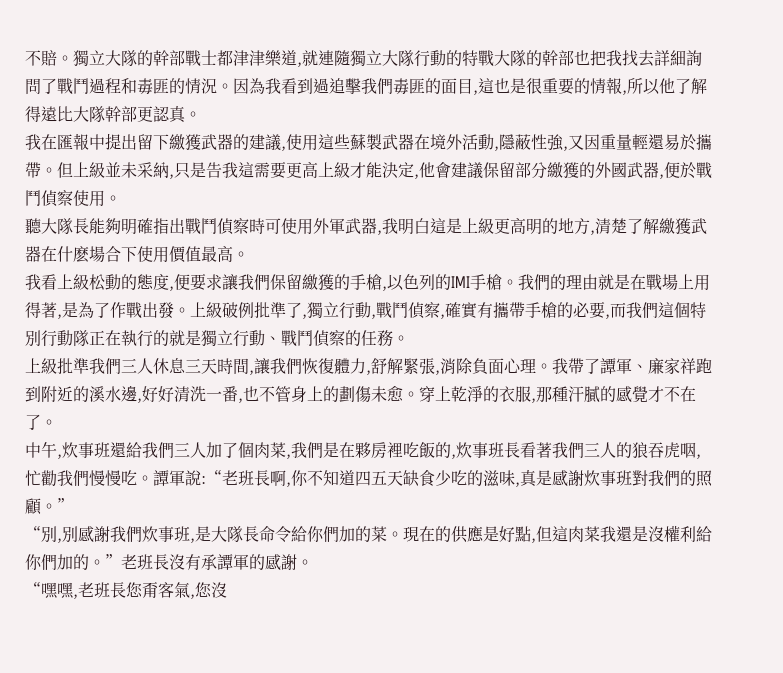不賠。獨立大隊的幹部戰士都津津樂道,就連隨獨立大隊行動的特戰大隊的幹部也把我找去詳細詢問了戰鬥過程和毒匪的情況。因為我看到過追擊我們毒匪的面目,這也是很重要的情報,所以他了解得遠比大隊幹部更認真。
我在匯報中提出留下繳獲武器的建議,使用這些蘇製武器在境外活動,隱蔽性強,又因重量輕還易於攜帶。但上級並未采納,只是告我這需要更高上級才能決定,他會建議保留部分繳獲的外國武器,便於戰鬥偵察使用。
聽大隊長能夠明確指出戰鬥偵察時可使用外軍武器,我明白這是上級更高明的地方,清楚了解繳獲武器在什麽場合下使用價值最高。
我看上級松動的態度,便要求讓我們保留繳獲的手槍,以色列的IMI手槍。我們的理由就是在戰場上用得著,是為了作戰出發。上級破例批準了,獨立行動,戰鬥偵察,確實有攜帶手槍的必要,而我們這個特別行動隊正在執行的就是獨立行動、戰鬥偵察的任務。
上級批準我們三人休息三天時間,讓我們恢復體力,舒解緊張,消除負面心理。我帶了譚軍、廉家祥跑到附近的溪水邊,好好清洗一番,也不管身上的劃傷未愈。穿上乾淨的衣服,那種汗膩的感覺才不在了。
中午,炊事班還給我們三人加了個肉菜,我們是在夥房裡吃飯的,炊事班長看著我們三人的狼吞虎咽,忙勸我們慢慢吃。譚軍說:“老班長啊,你不知道四五天缺食少吃的滋味,真是感謝炊事班對我們的照顧。”
“別,別感謝我們炊事班,是大隊長命令給你們加的菜。現在的供應是好點,但這肉菜我還是沒權利給你們加的。”老班長沒有承譚軍的感謝。
“嘿嘿,老班長您甭客氣,您沒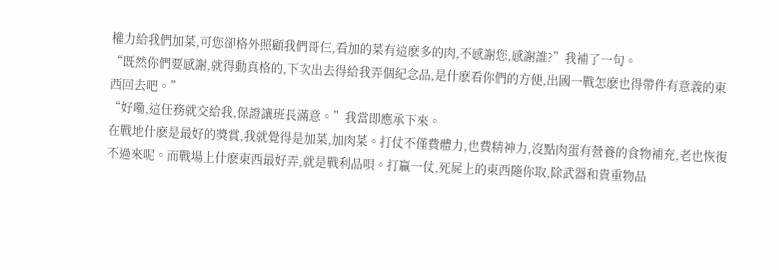權力給我們加菜,可您卻格外照顧我們哥仨,看加的菜有這麽多的肉,不感謝您,感謝誰?”我補了一句。
“既然你們要感謝,就得動真格的,下次出去得給我弄個紀念品,是什麽看你們的方便,出國一戰怎麽也得帶件有意義的東西回去吧。”
“好嘞,這任務就交給我,保證讓班長滿意。”我當即應承下來。
在戰地什麽是最好的獎賞,我就覺得是加菜,加肉菜。打仗不僅費體力,也費精神力,沒點肉蛋有營養的食物補充,老也恢復不過來呢。而戰場上什麽東西最好弄,就是戰利品唄。打贏一仗,死屍上的東西隨你取,除武器和貴重物品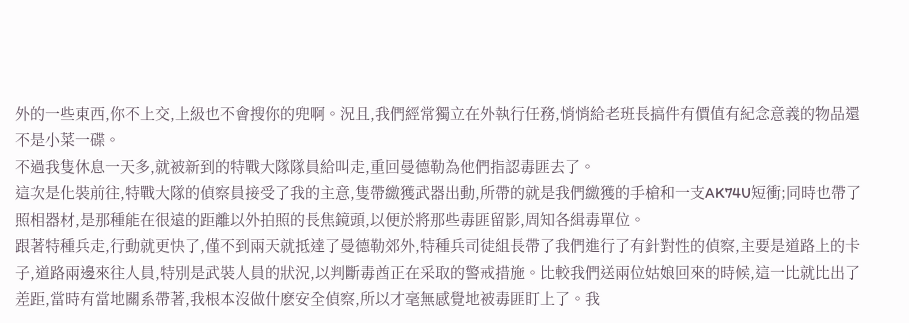外的一些東西,你不上交,上級也不會搜你的兜啊。況且,我們經常獨立在外執行任務,悄悄給老班長搞件有價值有紀念意義的物品還不是小菜一碟。
不過我隻休息一天多,就被新到的特戰大隊隊員給叫走,重回曼德勒為他們指認毒匪去了。
這次是化裝前往,特戰大隊的偵察員接受了我的主意,隻帶繳獲武器出動,所帶的就是我們繳獲的手槍和一支AK74U短衝;同時也帶了照相器材,是那種能在很遠的距離以外拍照的長焦鏡頭,以便於將那些毒匪留影,周知各緝毒單位。
跟著特種兵走,行動就更快了,僅不到兩天就抵達了曼德勒郊外,特種兵司徒組長帶了我們進行了有針對性的偵察,主要是道路上的卡子,道路兩邊來往人員,特別是武裝人員的狀況,以判斷毒酋正在采取的警戒措施。比較我們送兩位姑娘回來的時候,這一比就比出了差距,當時有當地關系帶著,我根本沒做什麽安全偵察,所以才毫無感覺地被毒匪盯上了。我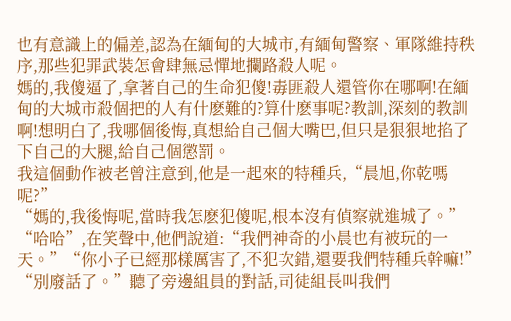也有意識上的偏差,認為在緬甸的大城市,有緬甸警察、軍隊維持秩序,那些犯罪武裝怎會肆無忌憚地攔路殺人呢。
媽的,我傻逼了,拿著自己的生命犯傻!毒匪殺人還管你在哪啊!在緬甸的大城市殺個把的人有什麽難的?算什麽事呢?教訓,深刻的教訓啊!想明白了,我哪個後悔,真想給自己個大嘴巴,但只是狠狠地掐了下自己的大腿,給自己個懲罰。
我這個動作被老曾注意到,他是一起來的特種兵,“晨旭,你乾嗎呢?”
“媽的,我後悔呢,當時我怎麽犯傻呢,根本沒有偵察就進城了。”
“哈哈”,在笑聲中,他們說道:“我們神奇的小晨也有被玩的一天。”“你小子已經那樣厲害了,不犯次錯,還要我們特種兵幹嘛!”
“別廢話了。”聽了旁邊組員的對話,司徒組長叫我們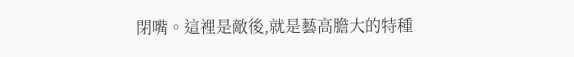閉嘴。這裡是敵後,就是藝高膽大的特種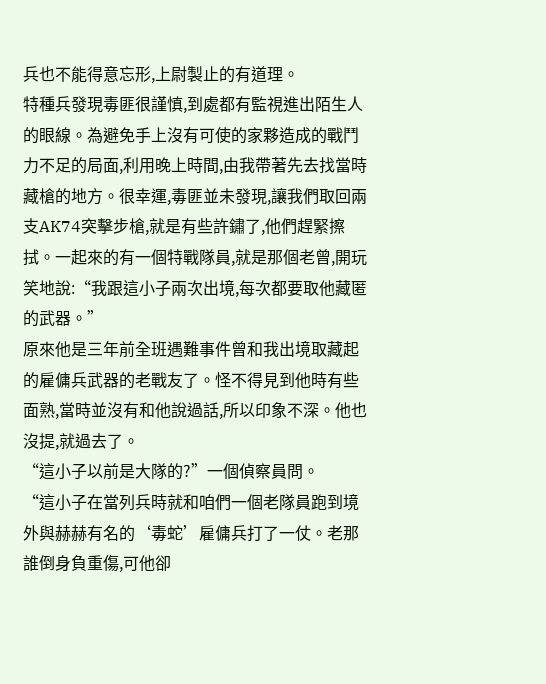兵也不能得意忘形,上尉製止的有道理。
特種兵發現毒匪很謹慎,到處都有監視進出陌生人的眼線。為避免手上沒有可使的家夥造成的戰鬥力不足的局面,利用晚上時間,由我帶著先去找當時藏槍的地方。很幸運,毒匪並未發現,讓我們取回兩支AK74突擊步槍,就是有些許鏽了,他們趕緊擦拭。一起來的有一個特戰隊員,就是那個老曾,開玩笑地說:“我跟這小子兩次出境,每次都要取他藏匿的武器。”
原來他是三年前全班遇難事件曾和我出境取藏起的雇傭兵武器的老戰友了。怪不得見到他時有些面熟,當時並沒有和他說過話,所以印象不深。他也沒提,就過去了。
“這小子以前是大隊的?”一個偵察員問。
“這小子在當列兵時就和咱們一個老隊員跑到境外與赫赫有名的‘毒蛇’雇傭兵打了一仗。老那誰倒身負重傷,可他卻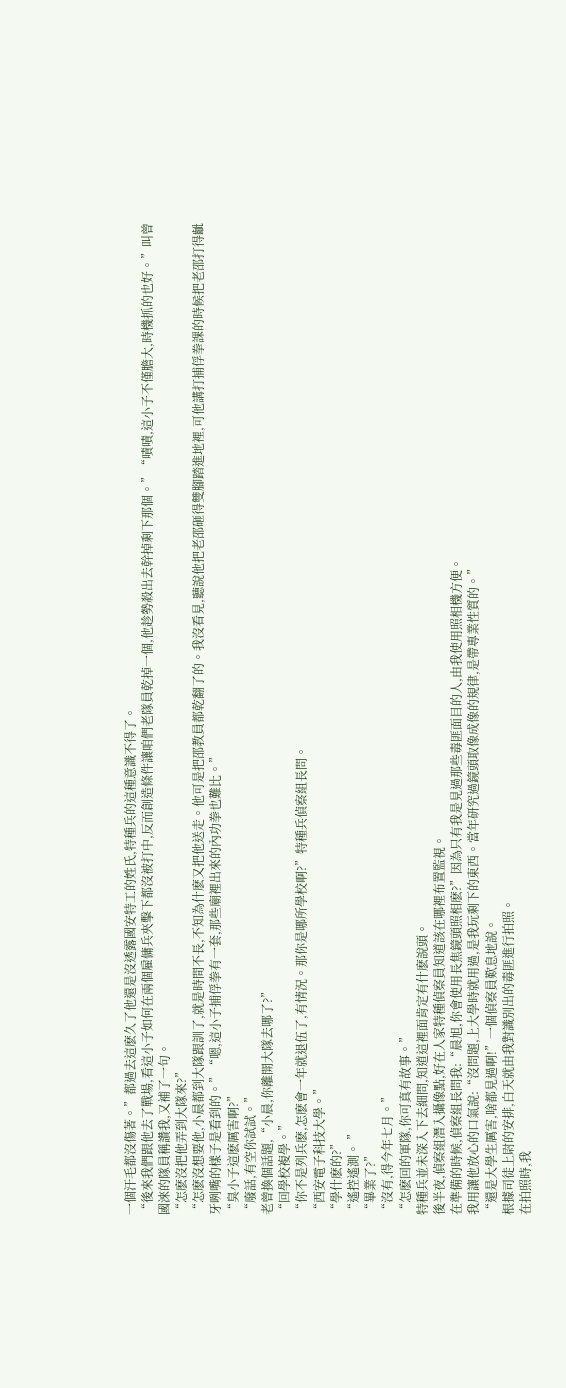一個汗毛都沒傷著。”都過去這麽久了他還是沒透露國安特工的姓氏,特種兵的這種意識不得了。
“後來我們跟他去了戰場,看這小子如何在兩個雇傭兵夾擊下都沒被打中,反而創造條件讓咱們老隊員乾掉一個,他趁勢殺出去幹掉剩下那個。”“嘖嘖,這小子不僅膽大,時機抓的也好。”叫曾國淶的隊員稱讚我,又補了一句。
“怎麽沒把他弄到大隊來?”
“怎麽沒想要他,小晨都到大隊跟訓了,就是時間不長,不知為什麽又把他送走。他可是把邵教員都乾翻了的。我沒看見,聽說他把老邵砸得雙腳踏進地裡,可他講打捕俘拳課的時候把老邵打得齜牙咧嘴的樣子是看到的。”“嗯,這小子捕俘拳有一套,那些廟裡出來的內功拳也難比。”
“臭小子這麽厲害啊?”
“廢話,有空你試試。”
老曾換個話題,“小晨,你離開大隊去哪了?”
“回學校複學。”
“你不是列兵麽,怎麽會一年就退伍了,有情況。那你是哪所學校啊?”特種兵偵察組長問。
“西安電子科技大學。”
“學什麽的?”
“遙控遙測。 ”
“畢業了?”
“沒有,得今年七月。”
“怎麽回的軍隊,你可真有故事。”
特種兵並未深入下去細問,知道這裡面肯定有什麽說頭。
後半夜,偵察組潛入攝像點,好在人家特種偵察員知道該在哪裡布置監視。
在準備的時候,偵察組長問我:“晨旭,你會使用長焦鏡頭照相麽?”因為只有我是見過那些毒匪面目的人,由我使用照相機方便。
我用讓他放心的口氣說:“沒問題,上大學時就用過,是我玩剩下的東西。當年研究過鏡頭取像成像的規律,是帶專業性質的。”
“還是大學生厲害,啥都見過啊!”一個偵察員歎息地說。
根據司徒上尉的安排,白天就由我對識別出的毒匪進行拍照。
在拍照時,我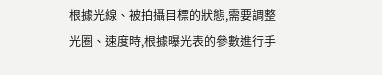根據光線、被拍攝目標的狀態,需要調整光圈、速度時,根據曝光表的參數進行手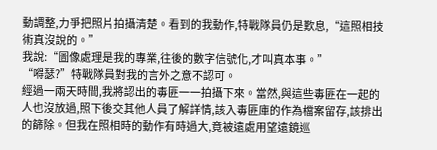動調整,力爭把照片拍攝清楚。看到的我動作,特戰隊員仍是歎息,“這照相技術真沒說的。”
我說:“圖像處理是我的專業,往後的數字信號化,才叫真本事。”
“嘚瑟?”特戰隊員對我的言外之意不認可。
經過一兩天時間,我將認出的毒匪一一拍攝下來。當然,與這些毒匪在一起的人也沒放過,照下後交其他人員了解詳情,該入毒匪庫的作為檔案留存,該排出的篩除。但我在照相時的動作有時過大,竟被遠處用望遠鏡巡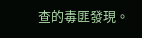查的毒匪發現。